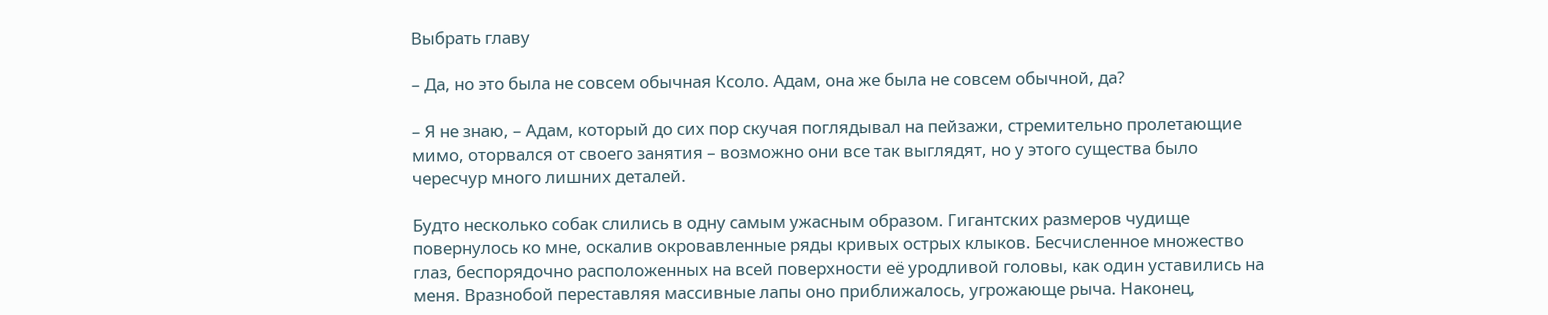Выбрать главу

– Да, но это была не совсем обычная Ксоло. Адам, она же была не совсем обычной, да?

– Я не знаю, – Адам, который до сих пор скучая поглядывал на пейзажи, стремительно пролетающие мимо, оторвался от своего занятия – возможно они все так выглядят, но у этого существа было чересчур много лишних деталей.

Будто несколько собак слились в одну самым ужасным образом. Гигантских размеров чудище повернулось ко мне, оскалив окровавленные ряды кривых острых клыков. Бесчисленное множество глаз, беспорядочно расположенных на всей поверхности её уродливой головы, как один уставились на меня. Вразнобой переставляя массивные лапы оно приближалось, угрожающе рыча. Наконец,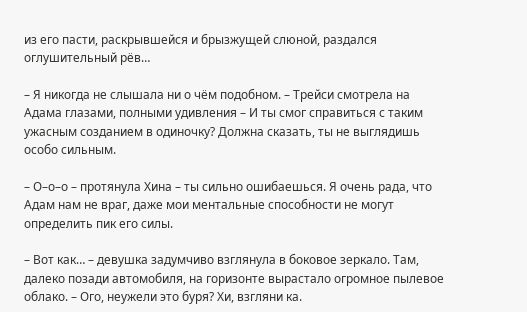из его пасти, раскрывшейся и брызжущей слюной, раздался оглушительный рёв…

– Я никогда не слышала ни о чём подобном. – Трейси смотрела на Адама глазами, полными удивления – И ты смог справиться с таким ужасным созданием в одиночку? Должна сказать, ты не выглядишь особо сильным.

– О–о–о – протянула Хина – ты сильно ошибаешься. Я очень рада, что Адам нам не враг, даже мои ментальные способности не могут определить пик его силы.

– Вот как… – девушка задумчиво взглянула в боковое зеркало. Там, далеко позади автомобиля, на горизонте вырастало огромное пылевое облако. – Ого, неужели это буря? Хи, взгляни ка.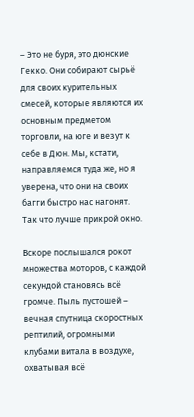– Это не буря, это дюнские Гекко. Они собирают сырьё для своих курительных смесей, которые являются их основным предметом торговли, на юге и везут к себе в Дюн. Мы, кстати, направляемся туда же, но я уверена, что они на своих багги быстро нас нагонят. Так что лучше прикрой окно.

Вскоре послышался рокот множества моторов, с каждой секундой становясь всё громче. Пыль пустошей – вечная спутница скоростных рептилий, огромными клубами витала в воздухе, охватывая всё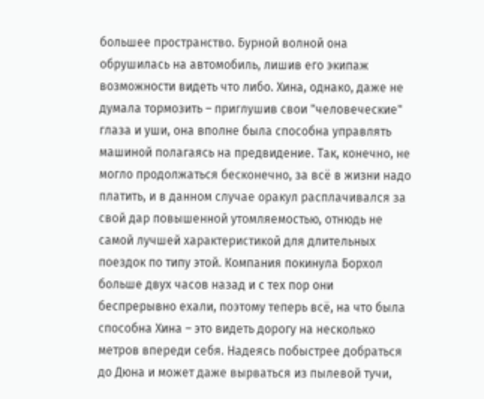большее пространство. Бурной волной она обрушилась на автомобиль, лишив его экипаж возможности видеть что либо. Хина, однако, даже не думала тормозить – приглушив свои "человеческие" глаза и уши, она вполне была способна управлять машиной полагаясь на предвидение. Так, конечно, не могло продолжаться бесконечно, за всё в жизни надо платить, и в данном случае оракул расплачивался за свой дар повышенной утомляемостью, отнюдь не самой лучшей характеристикой для длительных поездок по типу этой. Компания покинула Борхол больше двух часов назад и с тех пор они беспрерывно ехали, поэтому теперь всё, на что была способна Хина – это видеть дорогу на несколько метров впереди себя. Надеясь побыстрее добраться до Дюна и может даже вырваться из пылевой тучи,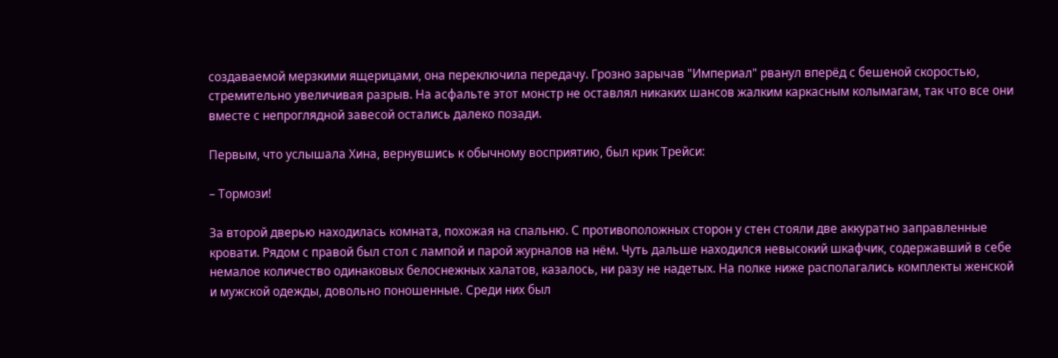создаваемой мерзкими ящерицами, она переключила передачу. Грозно зарычав "Империал" рванул вперёд с бешеной скоростью, стремительно увеличивая разрыв. На асфальте этот монстр не оставлял никаких шансов жалким каркасным колымагам, так что все они вместе с непроглядной завесой остались далеко позади.

Первым, что услышала Хина, вернувшись к обычному восприятию, был крик Трейси:

– Тормози!

За второй дверью находилась комната, похожая на спальню. С противоположных сторон у стен стояли две аккуратно заправленные кровати. Рядом с правой был стол с лампой и парой журналов на нём. Чуть дальше находился невысокий шкафчик, содержавший в себе немалое количество одинаковых белоснежных халатов, казалось, ни разу не надетых. На полке ниже располагались комплекты женской и мужской одежды, довольно поношенные. Среди них был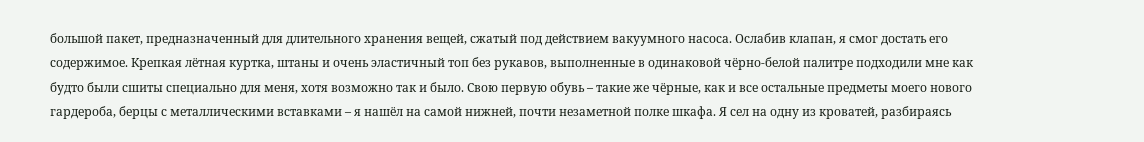большой пакет, предназначенный для длительного хранения вещей, сжатый под действием вакуумного насоса. Ослабив клапан, я смог достать его содержимое. Крепкая лётная куртка, штаны и очень эластичный топ без рукавов, выполненные в одинаковой чёрно-белой палитре подходили мне как будто были сшиты специально для меня, хотя возможно так и было. Свою первую обувь – такие же чёрные, как и все остальные предметы моего нового гардероба, берцы с металлическими вставками – я нашёл на самой нижней, почти незаметной полке шкафа. Я сел на одну из кроватей, разбираясь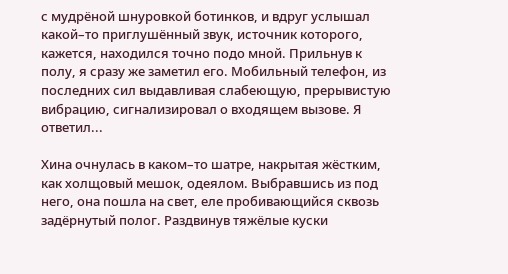с мудрёной шнуровкой ботинков, и вдруг услышал какой–то приглушённый звук, источник которого, кажется, находился точно подо мной. Прильнув к полу, я сразу же заметил его. Мобильный телефон, из последних сил выдавливая слабеющую, прерывистую вибрацию, сигнализировал о входящем вызове. Я ответил...

Хина очнулась в каком–то шатре, накрытая жёстким, как холщовый мешок, одеялом. Выбравшись из под него, она пошла на свет, еле пробивающийся сквозь задёрнутый полог. Раздвинув тяжёлые куски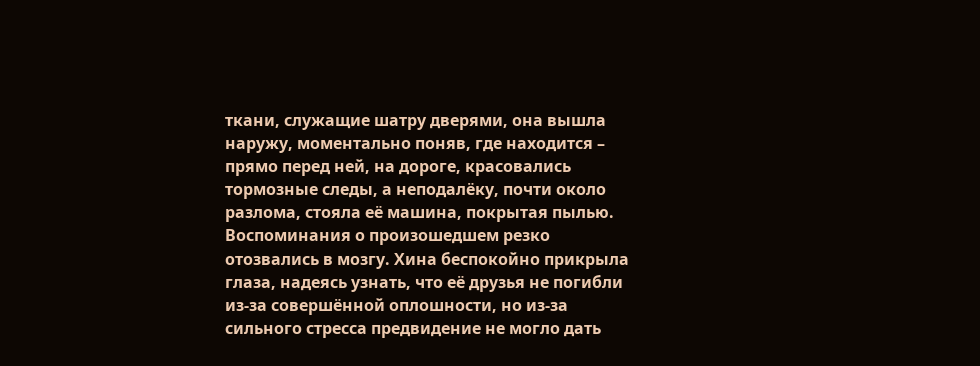ткани, служащие шатру дверями, она вышла наружу, моментально поняв, где находится – прямо перед ней, на дороге, красовались тормозные следы, а неподалёку, почти около разлома, стояла её машина, покрытая пылью. Воспоминания о произошедшем резко отозвались в мозгу. Хина беспокойно прикрыла глаза, надеясь узнать, что её друзья не погибли из-за совершённой оплошности, но из-за сильного стресса предвидение не могло дать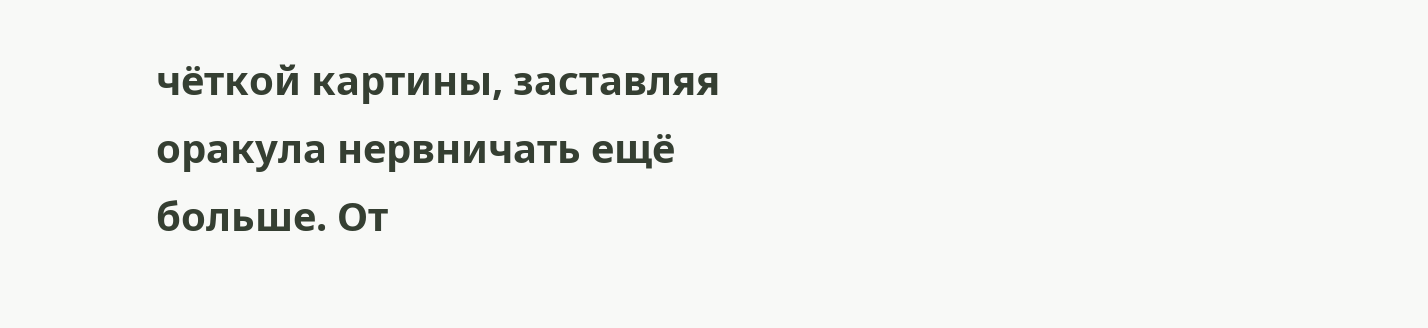чёткой картины, заставляя оракула нервничать ещё больше. От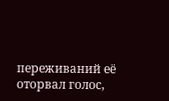переживаний её оторвал голос,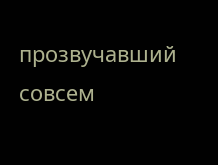прозвучавший совсем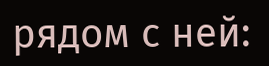рядом с ней: